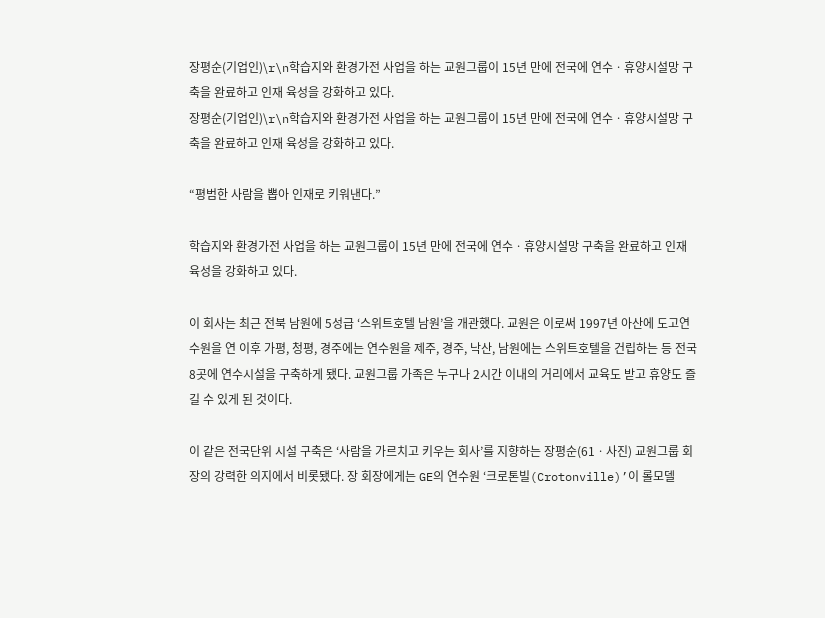장평순(기업인)\r\n학습지와 환경가전 사업을 하는 교원그룹이 15년 만에 전국에 연수ㆍ휴양시설망 구축을 완료하고 인재 육성을 강화하고 있다.
장평순(기업인)\r\n학습지와 환경가전 사업을 하는 교원그룹이 15년 만에 전국에 연수ㆍ휴양시설망 구축을 완료하고 인재 육성을 강화하고 있다.

“평범한 사람을 뽑아 인재로 키워낸다.”

학습지와 환경가전 사업을 하는 교원그룹이 15년 만에 전국에 연수ㆍ휴양시설망 구축을 완료하고 인재 육성을 강화하고 있다.

이 회사는 최근 전북 남원에 5성급 ‘스위트호텔 남원’을 개관했다. 교원은 이로써 1997년 아산에 도고연수원을 연 이후 가평, 청평, 경주에는 연수원을 제주, 경주, 낙산, 남원에는 스위트호텔을 건립하는 등 전국 8곳에 연수시설을 구축하게 됐다. 교원그룹 가족은 누구나 2시간 이내의 거리에서 교육도 받고 휴양도 즐길 수 있게 된 것이다.

이 같은 전국단위 시설 구축은 ‘사람을 가르치고 키우는 회사’를 지향하는 장평순(61ㆍ사진) 교원그룹 회장의 강력한 의지에서 비롯됐다. 장 회장에게는 GE의 연수원 ‘크로톤빌(Crotonville)’이 롤모델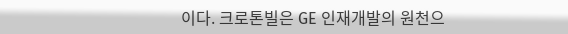이다. 크로톤빌은 GE 인재개발의 원천으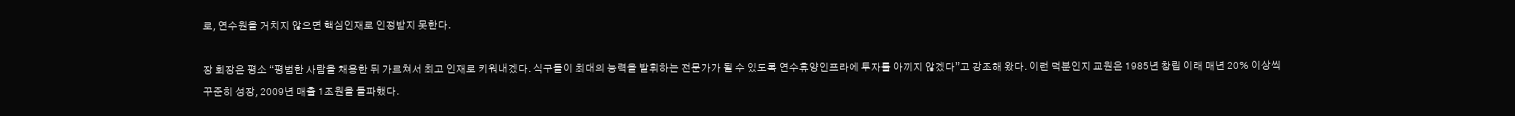로, 연수원을 거치지 않으면 핵심인재로 인정받지 못한다.

장 회장은 평소 “평범한 사람을 채용한 뒤 가르쳐서 최고 인재로 키워내겠다. 식구들이 최대의 능력을 발휘하는 전문가가 될 수 있도록 연수휴양인프라에 투자를 아끼지 않겠다”고 강조해 왔다. 이런 덕분인지 교원은 1985년 창립 이래 매년 20% 이상씩 꾸준히 성장, 2009년 매출 1조원을 돌파했다.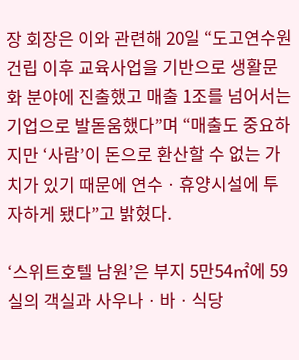장 회장은 이와 관련해 20일 “도고연수원 건립 이후 교육사업을 기반으로 생활문화 분야에 진출했고 매출 1조를 넘어서는 기업으로 발돋움했다”며 “매출도 중요하지만 ‘사람’이 돈으로 환산할 수 없는 가치가 있기 때문에 연수ㆍ휴양시설에 투자하게 됐다”고 밝혔다.

‘스위트호텔 남원’은 부지 5만54㎡에 59실의 객실과 사우나ㆍ바ㆍ식당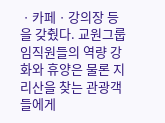ㆍ카페ㆍ강의장 등을 갖췄다. 교원그룹 임직원들의 역량 강화와 휴양은 물론 지리산을 찾는 관광객들에게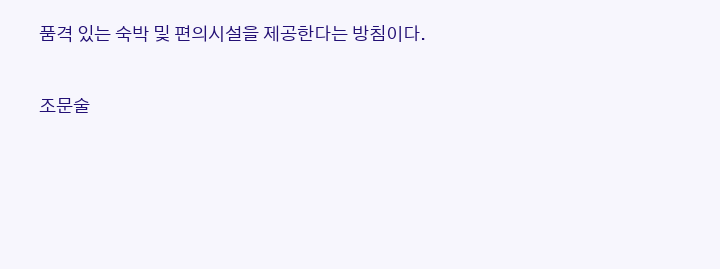품격 있는 숙박 및 편의시설을 제공한다는 방침이다.

조문술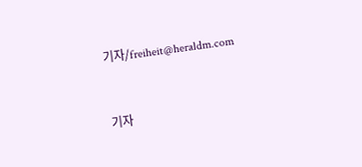기자/freiheit@heraldm.com


기자